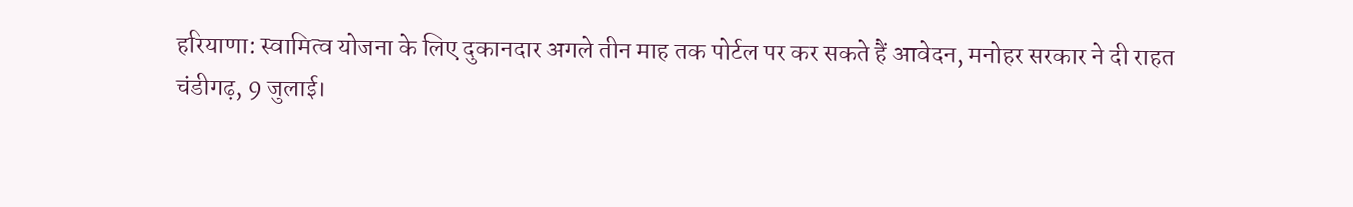हरियाणा: स्वामित्व योजना के लिए दुकानदार अगले तीन माह तक पोर्टल पर कर सकते हैं आवेदन, मनोहर सरकार ने दी राहत
चंडीगढ़, 9 जुलाई।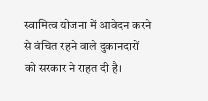स्वामित्व योजना में आवेदन करने से वंचित रहने वाले दुकानदारों को सरकार ने राहत दी है।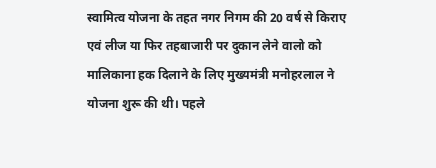स्वामित्व योजना के तहत नगर निगम की 20 वर्ष से किराए एवं लीज या फिर तहबाजारी पर दुकान लेने वालो को मालिकाना हक दिलाने के लिए मुख्यमंत्री मनोहरलाल ने योजना शुरू की थी। पहले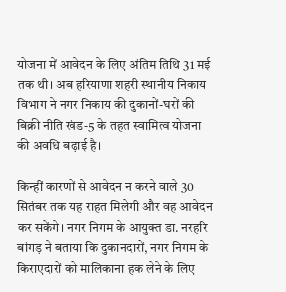योजना में आवेदन के लिए अंतिम तिथि 31 मई तक थी। अब हरियाणा शहरी स्थानीय निकाय विभाग ने नगर निकाय की दुकानों-घरों की बिक्री नीति खंड-5 के तहत स्वामित्व योजना की अवधि बढ़ाई है।

किन्हीं कारणों से आवेदन न करने वाले 30 सितंबर तक यह राहत मिलेगी और वह आवेदन कर सकेंगे। नगर निगम के आयुक्त डा. नरहरि बांगड़ ने बताया कि दुकानदारों, नगर निगम के किराएदारों को मालिकाना हक लेने के लिए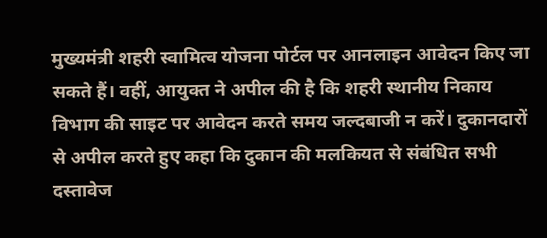मुख्यमंत्री शहरी स्वामित्व योजना पोर्टल पर आनलाइन आवेदन किए जा सकते हैं। वहीं, आयुक्त ने अपील की है कि शहरी स्थानीय निकाय विभाग की साइट पर आवेदन करते समय जल्दबाजी न करें। दुकानदारों से अपील करते हुए कहा कि दुकान की मलकियत से संबंधित सभी दस्तावेज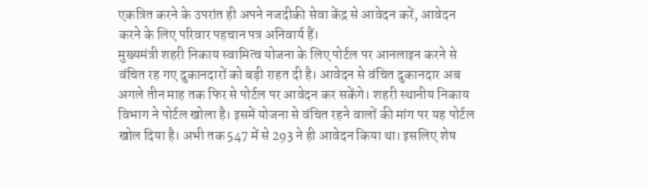एकत्रित करने के उपरांत ही अपने नजदीकी सेवा केंद्र से आवेदन करें, आवेदन करने के लिए परिवार पहचान पत्र अनिवार्य हैं।
मुख्यमंत्री शहरी निकाय स्वामित्व योजना के लिए पोर्टल पर आनलाइन करने से वंचित रह गए दुकानदारों को बड़ी राहत दी है। आवेदन से वंचित दुकानदार अब अगले तीन माह तक फिर से पोर्टल पर आवेदन कर सकेंगे। शहरी स्थानीय निकाय विभाग ने पोर्टल खोला है। इसमें योजना से वंचित रहने वालों की मांग पर यह पोर्टल खोल दिया है। अभी तक 547 में से 293 ने ही आवेदन किया था। इसलिए शेष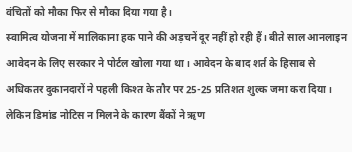वंचितों को मौका फिर से मौका दिया गया है।
स्वामित्व योजना में मालिकाना हक पाने की अड़चनें दूर नहीं हो रही हैं। बीते साल आनलाइन आवेदन के लिए सरकार ने पोर्टल खोला गया था। आवेदन के बाद शर्त के हिसाब से अधिकतर दुकानदारों ने पहली किश्त के तौर पर 25-25 प्रतिशत शुल्क जमा करा दिया। लेकिन डिमांड नोटिस न मिलने के कारण बैंकों ने ऋण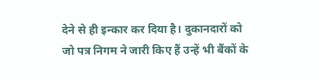देने से ही इन्कार कर दिया है। दुकानदारों को जो पत्र निगम ने जारी किए हैं उन्हें भी बैंकों के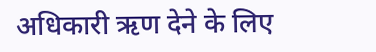अधिकारी ऋण देने के लिए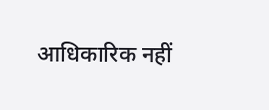आधिकारिक नहीं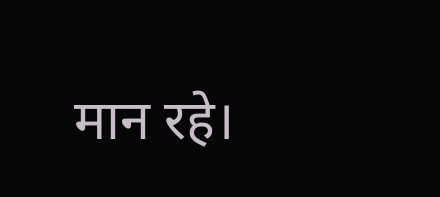मान रहे।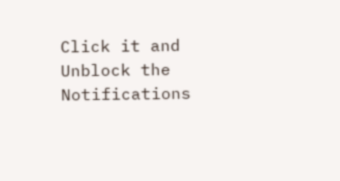Click it and Unblock the Notifications